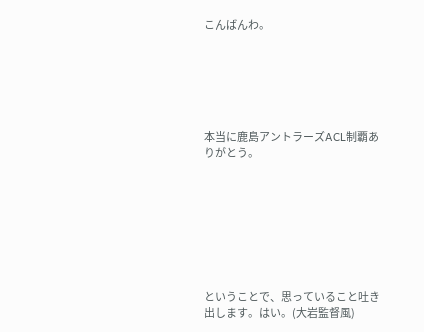こんばんわ。






本当に鹿島アントラーズACL制覇ありがとう。








ということで、思っていること吐き出します。はい。(大岩監督風)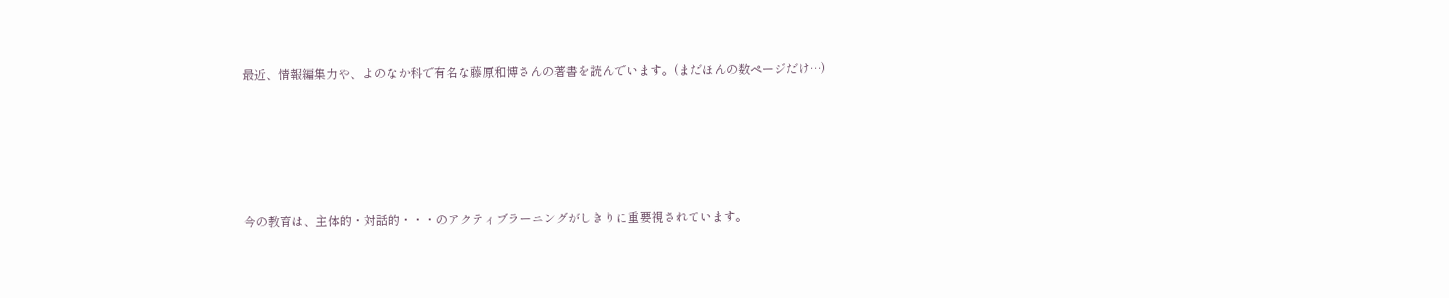最近、情報編集力や、よのなか科で有名な藤原和博さんの著書を読んでいます。(まだほんの数ページだけ…)





今の教育は、主体的・対話的・・・のアクティブラーニングがしきりに重要視されています。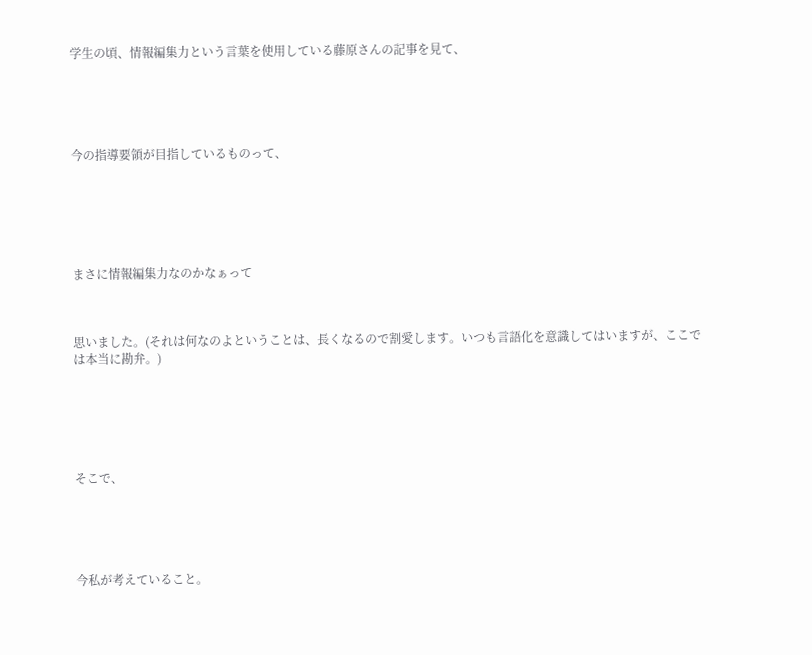学生の頃、情報編集力という言葉を使用している藤原さんの記事を見て、





今の指導要領が目指しているものって、






まさに情報編集力なのかなぁって



思いました。(それは何なのよということは、長くなるので割愛します。いつも言語化を意識してはいますが、ここでは本当に勘弁。)






そこで、





今私が考えていること。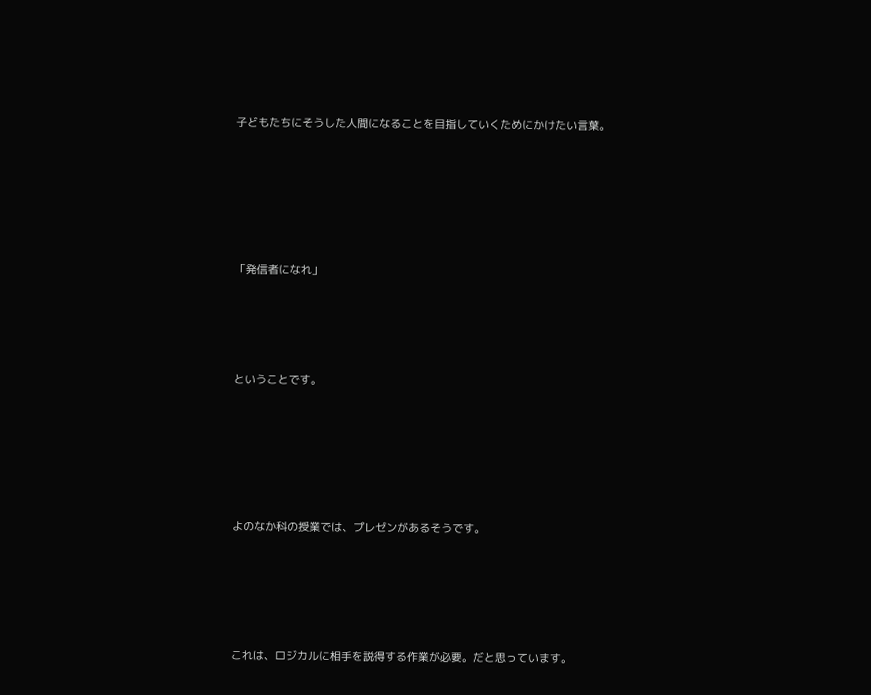子どもたちにそうした人間になることを目指していくためにかけたい言葉。







「発信者になれ」





ということです。







よのなか科の授業では、プレゼンがあるそうです。






これは、ロジカルに相手を説得する作業が必要。だと思っています。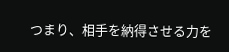つまり、相手を納得させる力を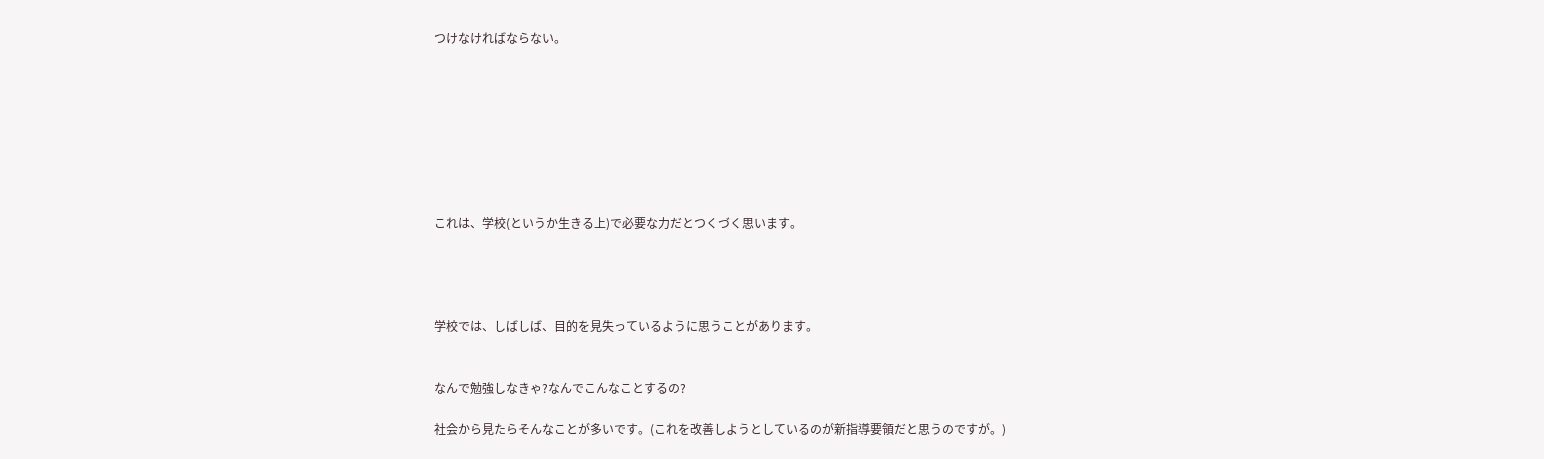つけなければならない。








これは、学校(というか生きる上)で必要な力だとつくづく思います。




学校では、しばしば、目的を見失っているように思うことがあります。


なんで勉強しなきゃ?なんでこんなことするの?

社会から見たらそんなことが多いです。(これを改善しようとしているのが新指導要領だと思うのですが。)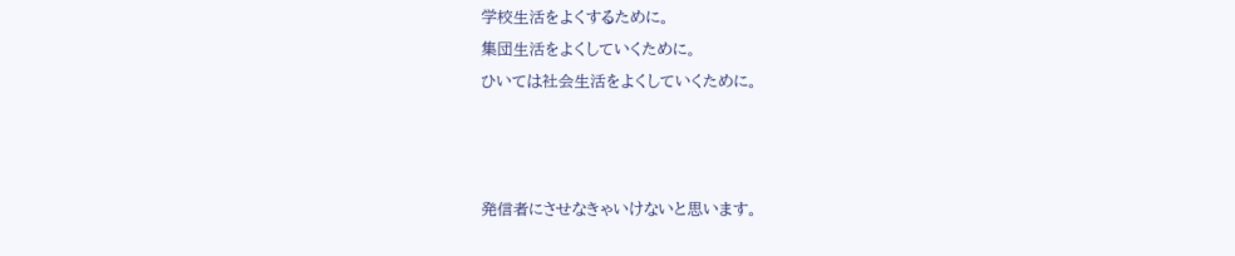学校生活をよくするために。
集団生活をよくしていくために。
ひいては社会生活をよくしていくために。



発信者にさせなきゃいけないと思います。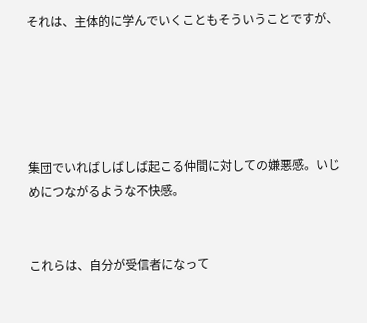それは、主体的に学んでいくこともそういうことですが、





集団でいればしばしば起こる仲間に対しての嫌悪感。いじめにつながるような不快感。


これらは、自分が受信者になって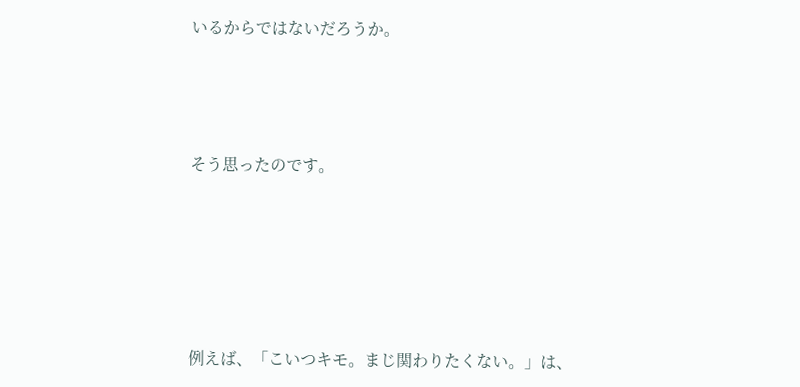いるからではないだろうか。




そう思ったのです。






例えば、「こいつキモ。まじ関わりたくない。」は、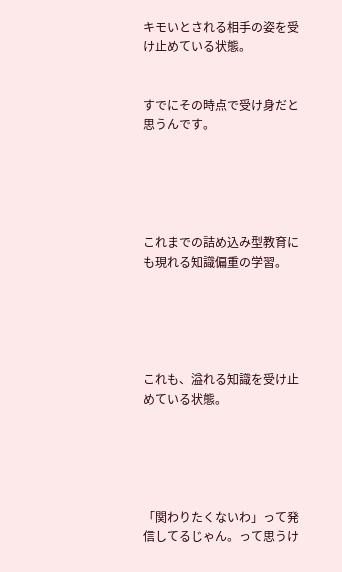キモいとされる相手の姿を受け止めている状態。


すでにその時点で受け身だと思うんです。





これまでの詰め込み型教育にも現れる知識偏重の学習。





これも、溢れる知識を受け止めている状態。





「関わりたくないわ」って発信してるじゃん。って思うけ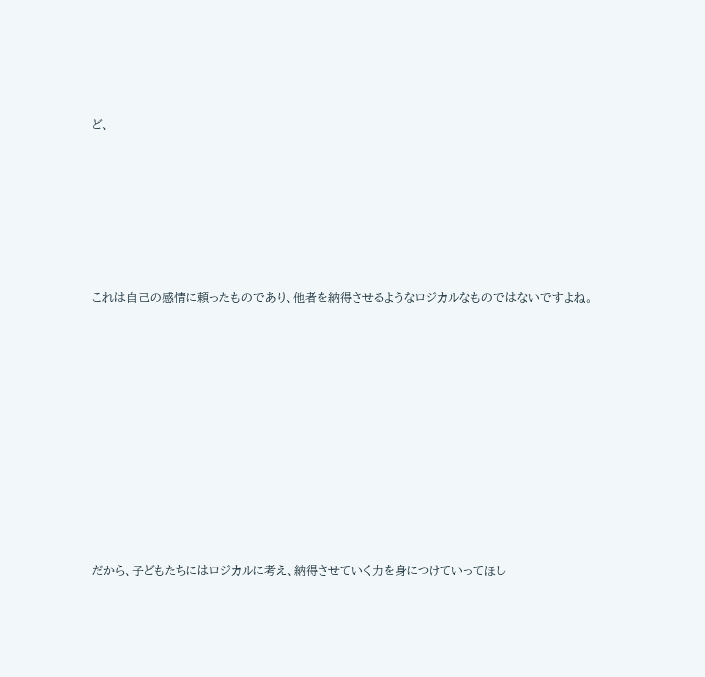ど、






これは自己の感情に頼ったものであり、他者を納得させるようなロジカルなものではないですよね。










だから、子どもたちにはロジカルに考え、納得させていく力を身につけていってほし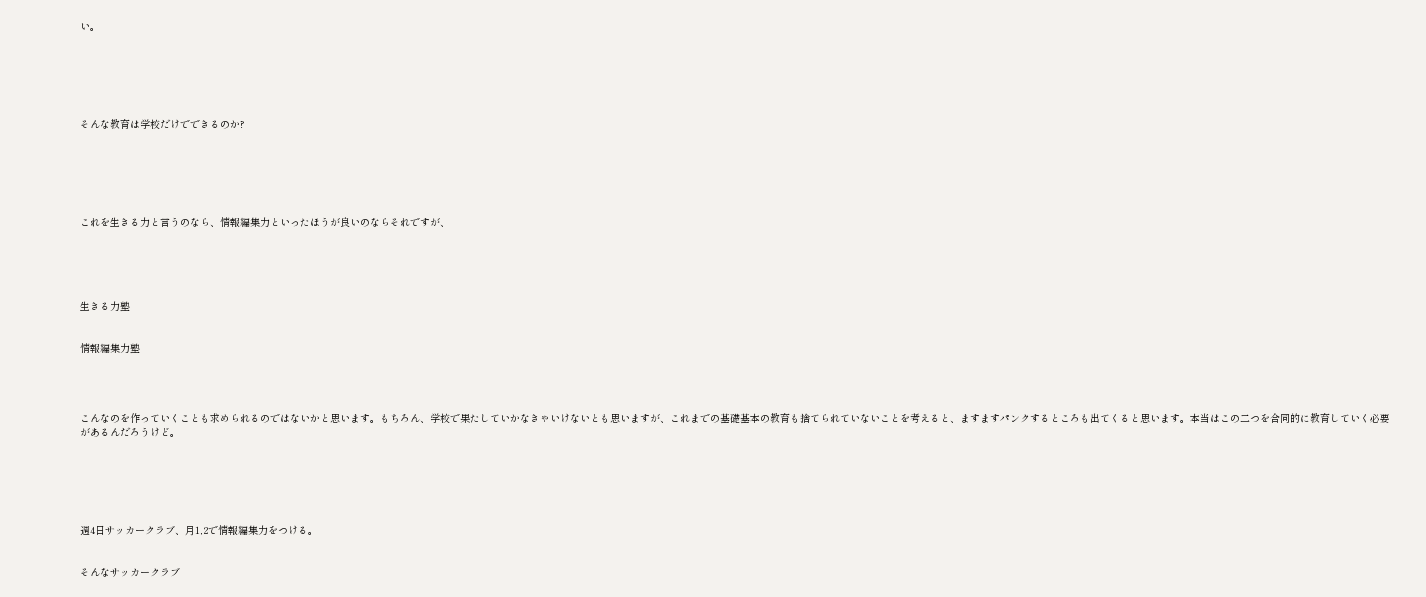い。






そんな教育は学校だけでできるのか?






これを生きる力と言うのなら、情報編集力といったほうが良いのならそれですが、





生きる力塾


情報編集力塾




こんなのを作っていくことも求められるのではないかと思います。もちろん、学校で果たしていかなきゃいけないとも思いますが、これまでの基礎基本の教育も捨てられていないことを考えると、ますますパンクするところも出てくると思います。本当はこの二つを合同的に教育していく必要があるんだろうけど。






週4日サッカークラブ、月1,2で情報編集力をつける。


そんなサッカークラブ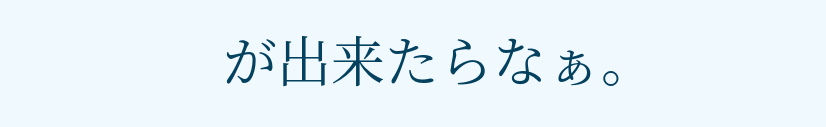が出来たらなぁ。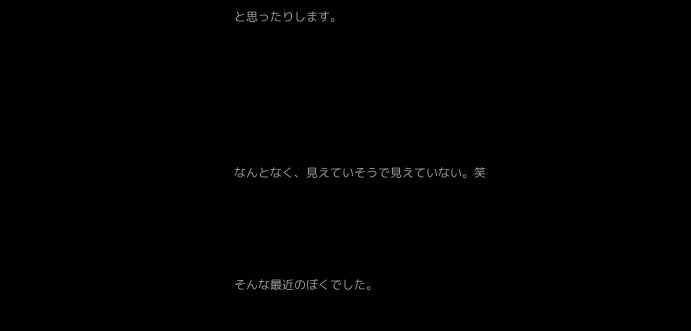と思ったりします。






なんとなく、見えていそうで見えていない。笑




そんな最近のぼくでした。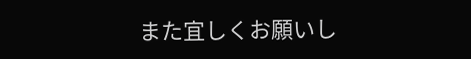また宜しくお願いし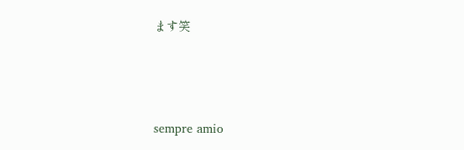ます笑



sempre amio